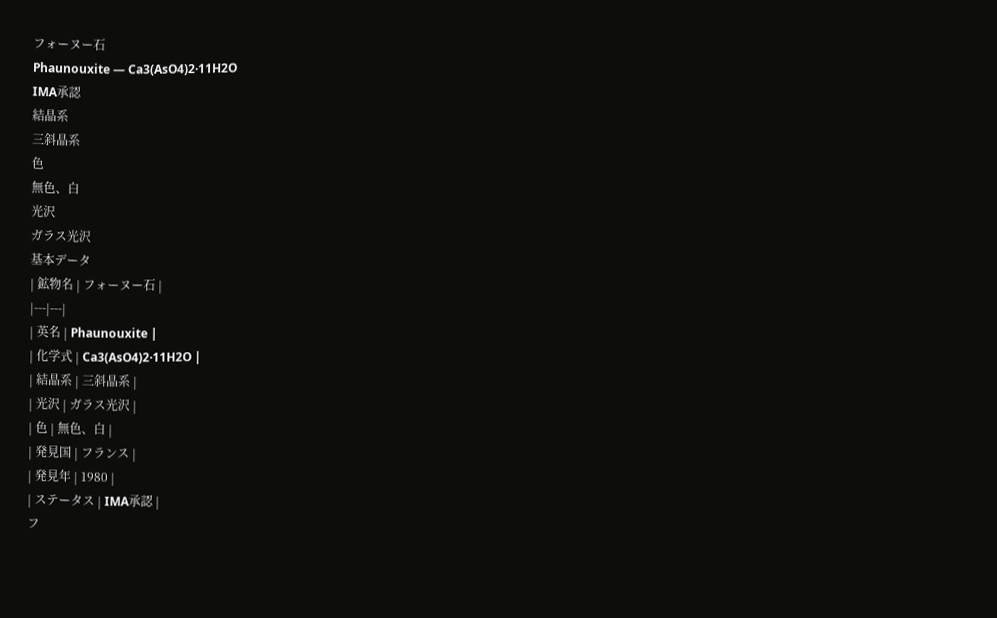フォーヌー石
Phaunouxite — Ca3(AsO4)2·11H2O
IMA承認
結晶系
三斜晶系
色
無色、白
光沢
ガラス光沢
基本データ
| 鉱物名 | フォーヌー石 |
|---|---|
| 英名 | Phaunouxite |
| 化学式 | Ca3(AsO4)2·11H2O |
| 結晶系 | 三斜晶系 |
| 光沢 | ガラス光沢 |
| 色 | 無色、白 |
| 発見国 | フランス |
| 発見年 | 1980 |
| ステータス | IMA承認 |
フ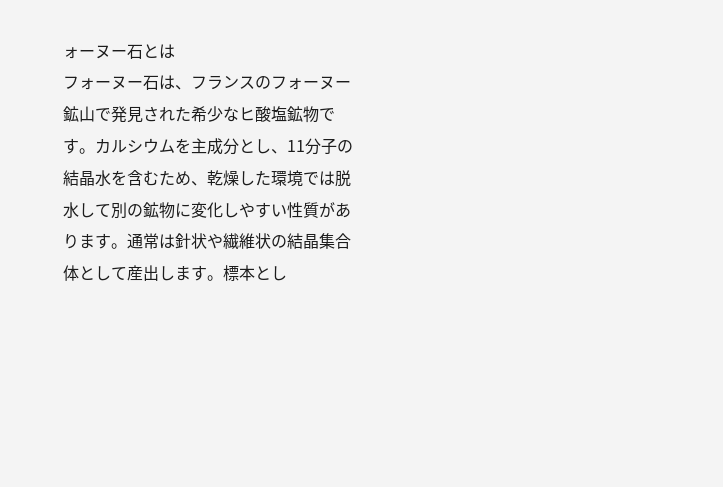ォーヌー石とは
フォーヌー石は、フランスのフォーヌー鉱山で発見された希少なヒ酸塩鉱物です。カルシウムを主成分とし、11分子の結晶水を含むため、乾燥した環境では脱水して別の鉱物に変化しやすい性質があります。通常は針状や繊維状の結晶集合体として産出します。標本とし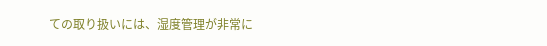ての取り扱いには、湿度管理が非常に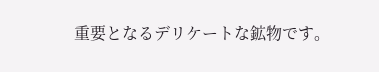重要となるデリケートな鉱物です。